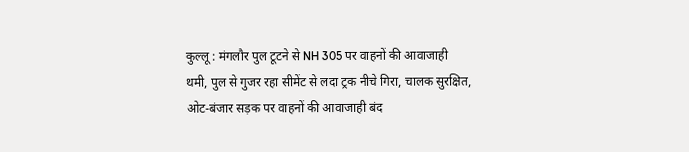कुल्लू : मंगलौर पुल टूटने से NH 305 पर वाहनों की आवाजाही थमी, पुल से गुजर रहा सीमेंट से लदा ट्रक नीचे गिरा, चालक सुरक्षित, ओट-बंजार सड़क पर वाहनों की आवाजाही बंद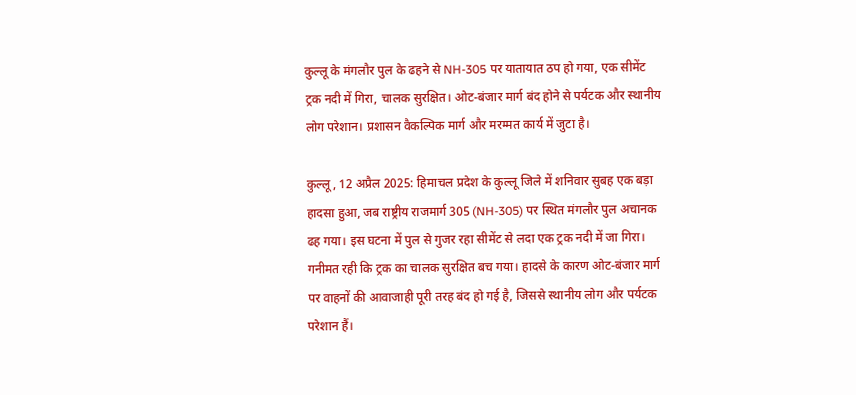कुल्लू के मंगलौर पुल के ढहने से NH-305 पर यातायात ठप हो गया, एक सीमेंट ट्रक नदी में गिरा, चालक सुरक्षित। ओट-बंजार मार्ग बंद होने से पर्यटक और स्थानीय लोग परेशान। प्रशासन वैकल्पिक मार्ग और मरम्मत कार्य में जुटा है।

कुल्लू, 12 अप्रैल 2025: हिमाचल प्रदेश के कुल्लू जिले में शनिवार सुबह एक बड़ा हादसा हुआ, जब राष्ट्रीय राजमार्ग 305 (NH-305) पर स्थित मंगलौर पुल अचानक ढह गया। इस घटना में पुल से गुजर रहा सीमेंट से लदा एक ट्रक नदी में जा गिरा। गनीमत रही कि ट्रक का चालक सुरक्षित बच गया। हादसे के कारण ओट-बंजार मार्ग पर वाहनों की आवाजाही पूरी तरह बंद हो गई है, जिससे स्थानीय लोग और पर्यटक परेशान हैं।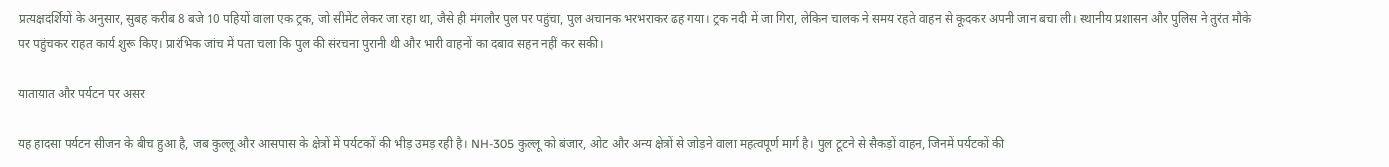प्रत्यक्षदर्शियों के अनुसार, सुबह करीब 8 बजे 10 पहियों वाला एक ट्रक, जो सीमेंट लेकर जा रहा था, जैसे ही मंगलौर पुल पर पहुंचा, पुल अचानक भरभराकर ढह गया। ट्रक नदी में जा गिरा, लेकिन चालक ने समय रहते वाहन से कूदकर अपनी जान बचा ली। स्थानीय प्रशासन और पुलिस ने तुरंत मौके पर पहुंचकर राहत कार्य शुरू किए। प्रारंभिक जांच में पता चला कि पुल की संरचना पुरानी थी और भारी वाहनों का दबाव सहन नहीं कर सकी।

यातायात और पर्यटन पर असर

यह हादसा पर्यटन सीजन के बीच हुआ है, जब कुल्लू और आसपास के क्षेत्रों में पर्यटकों की भीड़ उमड़ रही है। NH-305 कुल्लू को बंजार, ओट और अन्य क्षेत्रों से जोड़ने वाला महत्वपूर्ण मार्ग है। पुल टूटने से सैकड़ों वाहन, जिनमें पर्यटकों की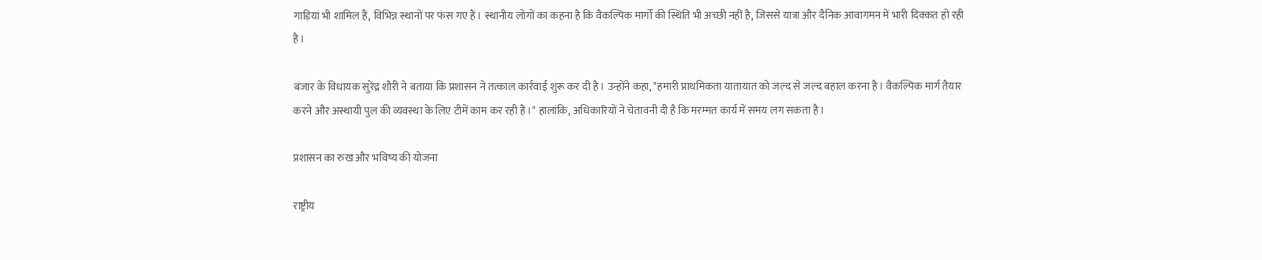गाड़ियां भी शामिल हैं, विभिन्न स्थानों पर फंस गए हैं। स्थानीय लोगों का कहना है कि वैकल्पिक मार्गों की स्थिति भी अच्छी नहीं है, जिससे यात्रा और दैनिक आवागमन में भारी दिक्कत हो रही है।

बंजार के विधायक सुरेंद्र शौरी ने बताया कि प्रशासन ने तत्काल कार्रवाई शुरू कर दी है। उन्होंने कहा, "हमारी प्राथमिकता यातायात को जल्द से जल्द बहाल करना है। वैकल्पिक मार्ग तैयार करने और अस्थायी पुल की व्यवस्था के लिए टीमें काम कर रही हैं।" हालांकि, अधिकारियों ने चेतावनी दी है कि मरम्मत कार्य में समय लग सकता है।

प्रशासन का रुख और भविष्य की योजना

राष्ट्रीय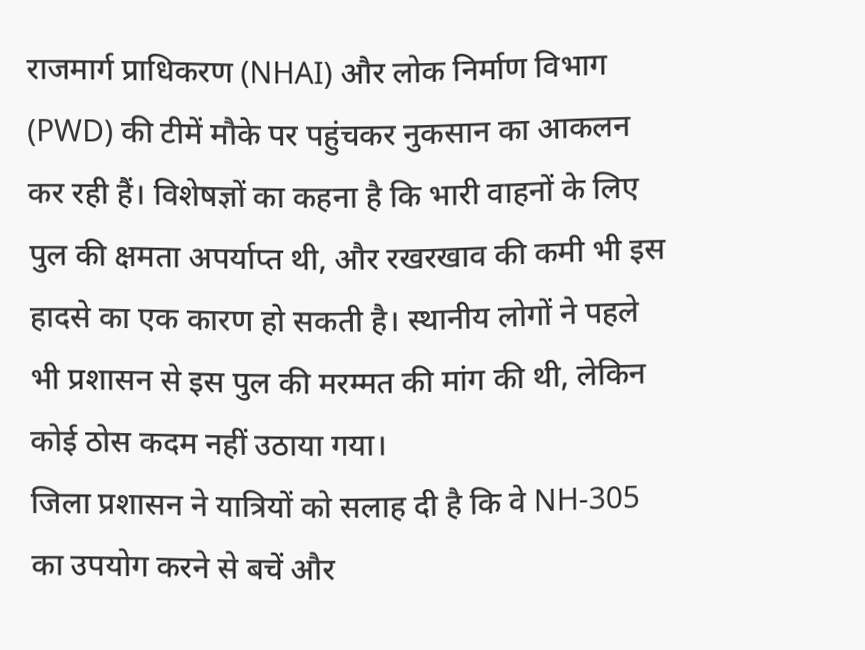राजमार्ग प्राधिकरण (NHAI) और लोक निर्माण विभाग (PWD) की टीमें मौके पर पहुंचकर नुकसान का आकलन कर रही हैं। विशेषज्ञों का कहना है कि भारी वाहनों के लिए पुल की क्षमता अपर्याप्त थी, और रखरखाव की कमी भी इस हादसे का एक कारण हो सकती है। स्थानीय लोगों ने पहले भी प्रशासन से इस पुल की मरम्मत की मांग की थी, लेकिन कोई ठोस कदम नहीं उठाया गया।
जिला प्रशासन ने यात्रियों को सलाह दी है कि वे NH-305 का उपयोग करने से बचें और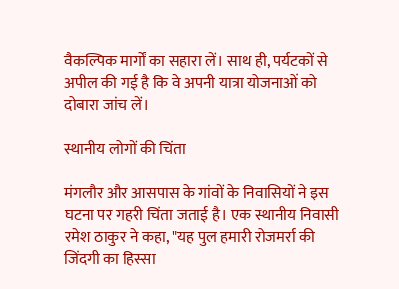वैकल्पिक मार्गों का सहारा लें। साथ ही, पर्यटकों से अपील की गई है कि वे अपनी यात्रा योजनाओं को दोबारा जांच लें।

स्थानीय लोगों की चिंता

मंगलौर और आसपास के गांवों के निवासियों ने इस घटना पर गहरी चिंता जताई है। एक स्थानीय निवासी रमेश ठाकुर ने कहा, "यह पुल हमारी रोजमर्रा की जिंदगी का हिस्सा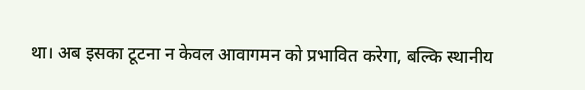था। अब इसका टूटना न केवल आवागमन को प्रभावित करेगा, बल्कि स्थानीय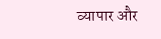व्यापार और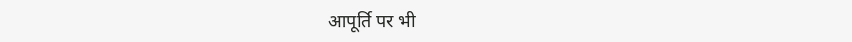आपूर्ति पर भी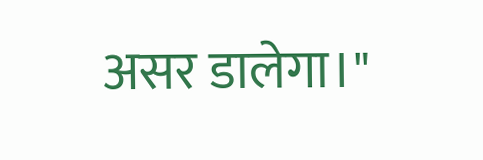असर डालेगा।"